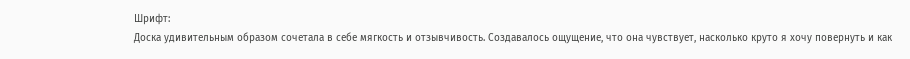Шрифт:
Доска удивительным образом сочетала в себе мягкость и отзывчивость. Создавалось ощущение, что она чувствует, насколько круто я хочу повернуть и как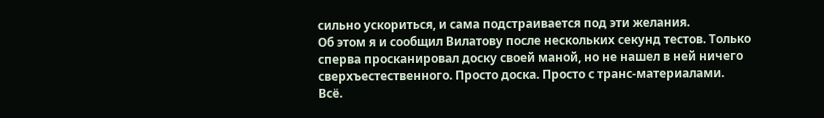сильно ускориться, и сама подстраивается под эти желания.
Об этом я и сообщил Вилатову после нескольких секунд тестов. Только сперва просканировал доску своей маной, но не нашел в ней ничего сверхъестественного. Просто доска. Просто с транс-материалами.
Всё.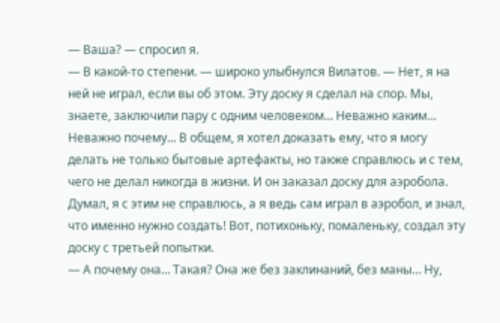— Ваша? — спросил я.
— В какой-то степени. — широко улыбнулся Вилатов. — Нет, я на ней не играл, если вы об этом. Эту доску я сделал на спор. Мы, знаете, заключили пару с одним человеком… Неважно каким… Неважно почему… В общем, я хотел доказать ему, что я могу делать не только бытовые артефакты, но также справлюсь и с тем, чего не делал никогда в жизни. И он заказал доску для аэробола. Думал, я с этим не справлюсь, а я ведь сам играл в аэробол, и знал, что именно нужно создать! Вот, потихоньку, помаленьку, создал эту доску с третьей попытки.
— А почему она… Такая? Она же без заклинаний, без маны… Ну,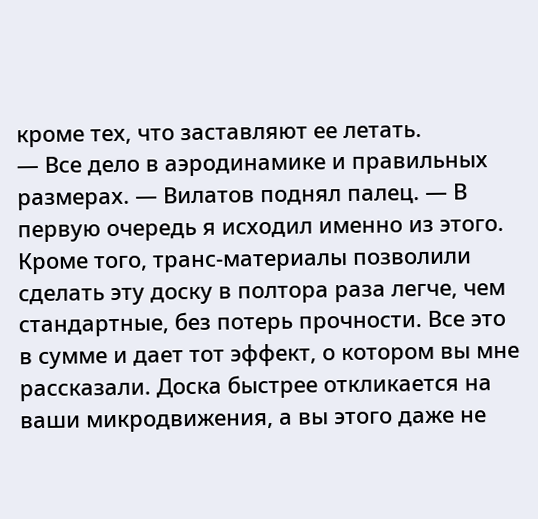кроме тех, что заставляют ее летать.
— Все дело в аэродинамике и правильных размерах. — Вилатов поднял палец. — В первую очередь я исходил именно из этого. Кроме того, транс-материалы позволили сделать эту доску в полтора раза легче, чем стандартные, без потерь прочности. Все это в сумме и дает тот эффект, о котором вы мне рассказали. Доска быстрее откликается на ваши микродвижения, а вы этого даже не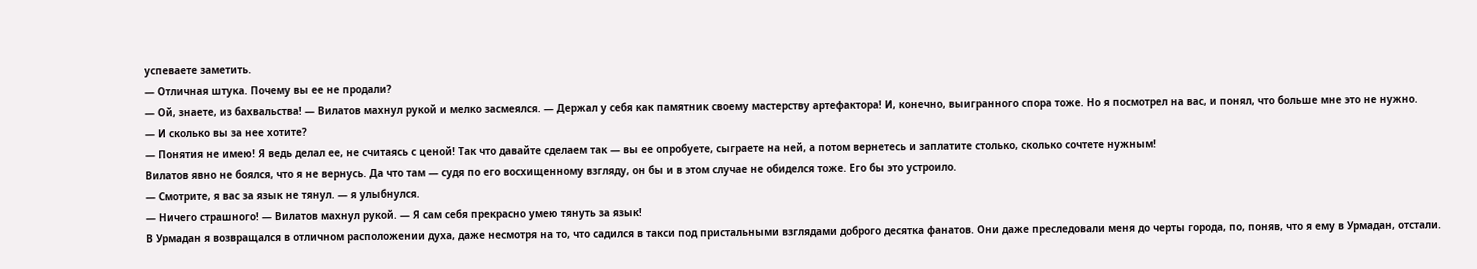успеваете заметить.
— Отличная штука. Почему вы ее не продали?
— Ой, знаете, из бахвальства! — Вилатов махнул рукой и мелко засмеялся. — Держал у себя как памятник своему мастерству артефактора! И, конечно, выигранного спора тоже. Но я посмотрел на вас, и понял, что больше мне это не нужно.
— И сколько вы за нее хотите?
— Понятия не имею! Я ведь делал ее, не считаясь с ценой! Так что давайте сделаем так — вы ее опробуете, сыграете на ней, а потом вернетесь и заплатите столько, сколько сочтете нужным!
Вилатов явно не боялся, что я не вернусь. Да что там — судя по его восхищенному взгляду, он бы и в этом случае не обиделся тоже. Его бы это устроило.
— Смотрите, я вас за язык не тянул. — я улыбнулся.
— Ничего страшного! — Вилатов махнул рукой. — Я сам себя прекрасно умею тянуть за язык!
В Урмадан я возвращался в отличном расположении духа, даже несмотря на то, что садился в такси под пристальными взглядами доброго десятка фанатов. Они даже преследовали меня до черты города, по, поняв, что я ему в Урмадан, отстали.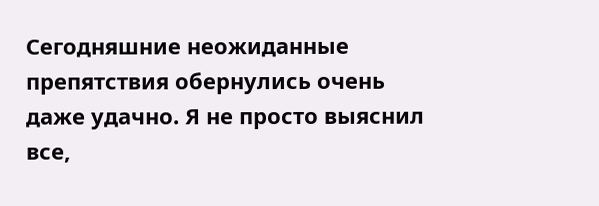Сегодняшние неожиданные препятствия обернулись очень даже удачно. Я не просто выяснил все,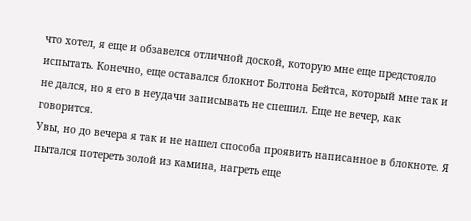что хотел, я еще и обзавелся отличной доской, которую мне еще предстояло испытать. Конечно, еще оставался блокнот Болтона Бейтса, который мне так и не дался, но я его в неудачи записывать не спешил. Еще не вечер, как говорится.
Увы, но до вечера я так и не нашел способа проявить написанное в блокноте. Я пытался потереть золой из камина, нагреть еще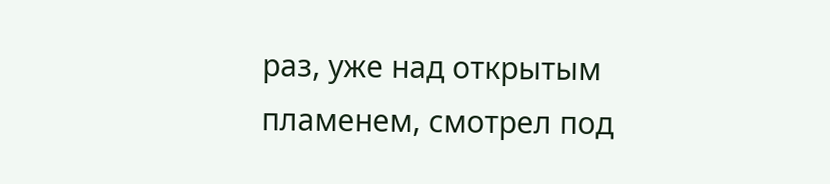раз, уже над открытым пламенем, смотрел под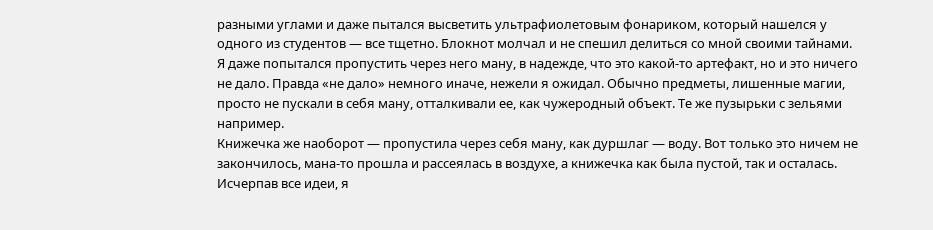разными углами и даже пытался высветить ультрафиолетовым фонариком, который нашелся у одного из студентов — все тщетно. Блокнот молчал и не спешил делиться со мной своими тайнами.
Я даже попытался пропустить через него ману, в надежде, что это какой-то артефакт, но и это ничего не дало. Правда «не дало» немного иначе, нежели я ожидал. Обычно предметы, лишенные магии, просто не пускали в себя ману, отталкивали ее, как чужеродный объект. Те же пузырьки с зельями например.
Книжечка же наоборот — пропустила через себя ману, как дуршлаг — воду. Вот только это ничем не закончилось, мана-то прошла и рассеялась в воздухе, а книжечка как была пустой, так и осталась.
Исчерпав все идеи, я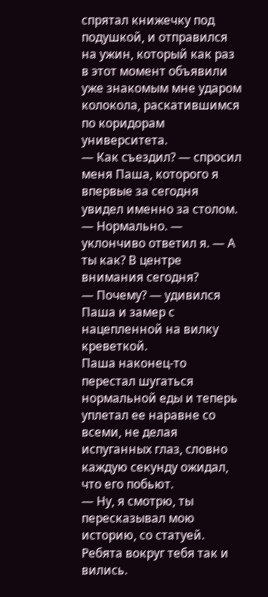спрятал книжечку под подушкой, и отправился на ужин, который как раз в этот момент объявили уже знакомым мне ударом колокола, раскатившимся по коридорам университета.
— Как съездил? — спросил меня Паша, которого я впервые за сегодня увидел именно за столом.
— Нормально. — уклончиво ответил я. — А ты как? В центре внимания сегодня?
— Почему? — удивился Паша и замер с нацепленной на вилку креветкой.
Паша наконец-то перестал шугаться нормальной еды и теперь уплетал ее наравне со всеми, не делая испуганных глаз, словно каждую секунду ожидал, что его побьют.
— Ну, я смотрю, ты пересказывал мою историю, со статуей. Ребята вокруг тебя так и вились.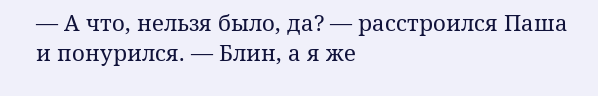— А что, нельзя было, да? — расстроился Паша и понурился. — Блин, а я же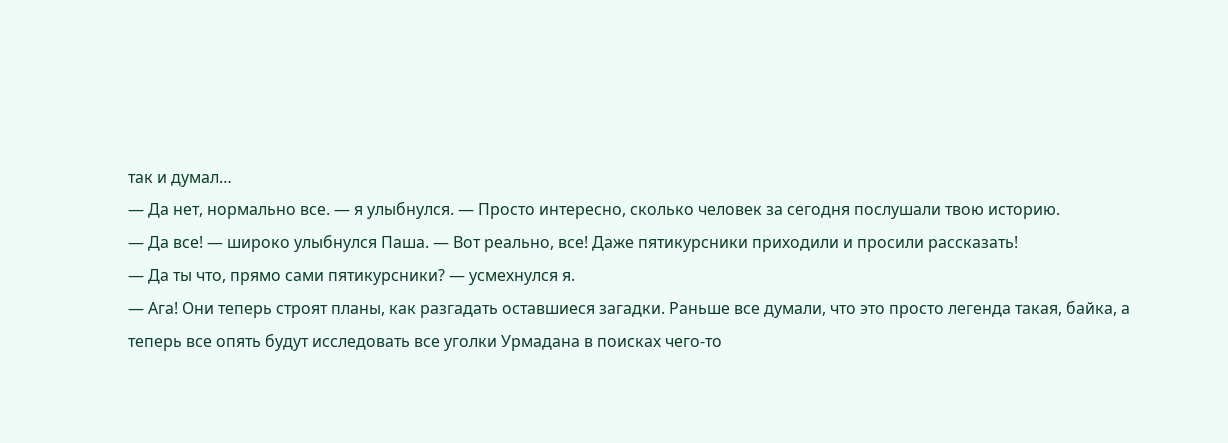так и думал…
— Да нет, нормально все. — я улыбнулся. — Просто интересно, сколько человек за сегодня послушали твою историю.
— Да все! — широко улыбнулся Паша. — Вот реально, все! Даже пятикурсники приходили и просили рассказать!
— Да ты что, прямо сами пятикурсники? — усмехнулся я.
— Ага! Они теперь строят планы, как разгадать оставшиеся загадки. Раньше все думали, что это просто легенда такая, байка, а теперь все опять будут исследовать все уголки Урмадана в поисках чего-то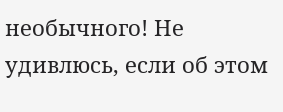необычного! Не удивлюсь, если об этом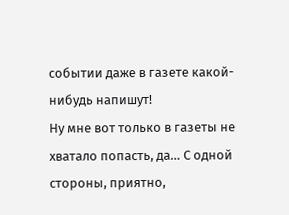событии даже в газете какой-нибудь напишут!
Ну мне вот только в газеты не хватало попасть, да… С одной стороны, приятно,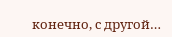конечно, с другой…